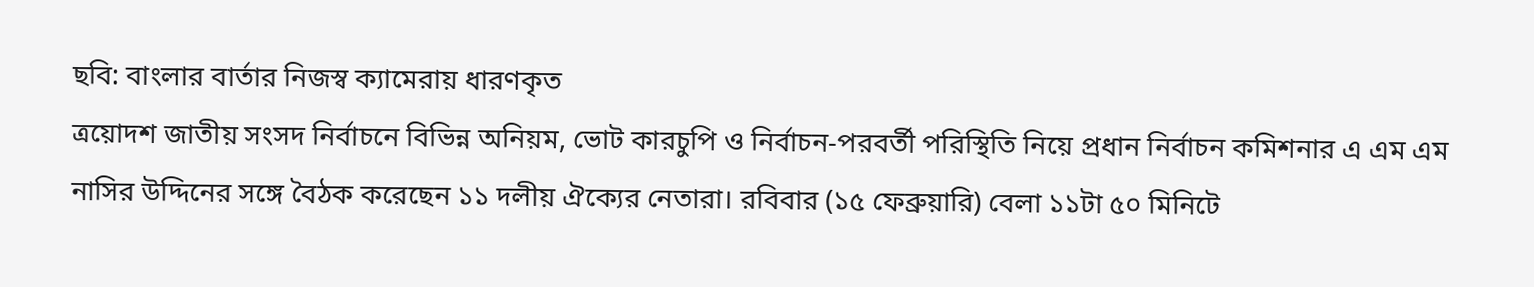ছবি: বাংলার বার্তার নিজস্ব ক্যামেরায় ধারণকৃত
ত্রয়োদশ জাতীয় সংসদ নির্বাচনে বিভিন্ন অনিয়ম, ভোট কারচুপি ও নির্বাচন-পরবর্তী পরিস্থিতি নিয়ে প্রধান নির্বাচন কমিশনার এ এম এম নাসির উদ্দিনের সঙ্গে বৈঠক করেছেন ১১ দলীয় ঐক্যের নেতারা। রবিবার (১৫ ফেব্রুয়ারি) বেলা ১১টা ৫০ মিনিটে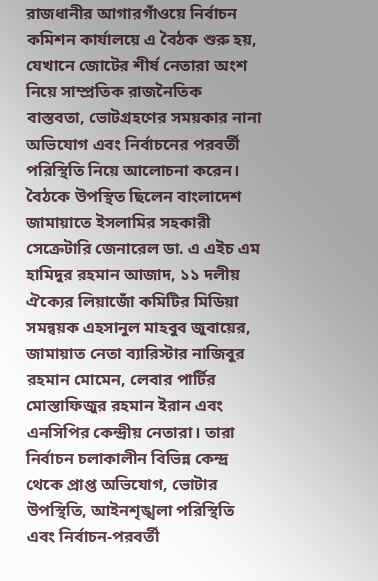রাজধানীর আগারগাঁওয়ে নির্বাচন কমিশন কার্যালয়ে এ বৈঠক শুরু হয়, যেখানে জোটের শীর্ষ নেতারা অংশ নিয়ে সাম্প্রতিক রাজনৈতিক বাস্তবতা, ভোটগ্রহণের সময়কার নানা অভিযোগ এবং নির্বাচনের পরবর্তী পরিস্থিতি নিয়ে আলোচনা করেন। বৈঠকে উপস্থিত ছিলেন বাংলাদেশ জামায়াতে ইসলামির সহকারী সেক্রেটারি জেনারেল ডা. এ এইচ এম হামিদুর রহমান আজাদ, ১১ দলীয় ঐক্যের লিয়াজোঁ কমিটির মিডিয়া সমন্বয়ক এহসানুল মাহবুব জুবায়ের, জামায়াত নেতা ব্যারিস্টার নাজিবুর রহমান মোমেন, লেবার পার্টির মোস্তাফিজুর রহমান ইরান এবং এনসিপির কেন্দ্রীয় নেতারা। তারা নির্বাচন চলাকালীন বিভিন্ন কেন্দ্র থেকে প্রাপ্ত অভিযোগ, ভোটার উপস্থিতি, আইনশৃঙ্খলা পরিস্থিতি এবং নির্বাচন-পরবর্তী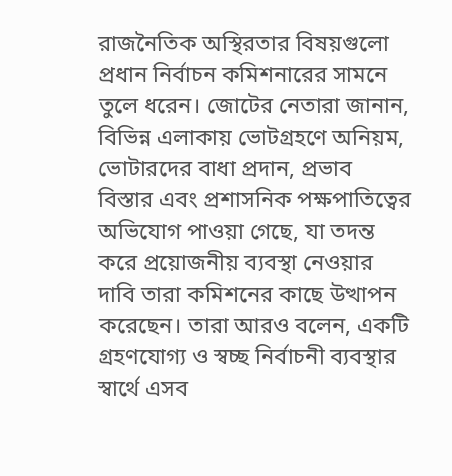রাজনৈতিক অস্থিরতার বিষয়গুলো প্রধান নির্বাচন কমিশনারের সামনে তুলে ধরেন। জোটের নেতারা জানান, বিভিন্ন এলাকায় ভোটগ্রহণে অনিয়ম, ভোটারদের বাধা প্রদান, প্রভাব বিস্তার এবং প্রশাসনিক পক্ষপাতিত্বের অভিযোগ পাওয়া গেছে, যা তদন্ত করে প্রয়োজনীয় ব্যবস্থা নেওয়ার দাবি তারা কমিশনের কাছে উত্থাপন করেছেন। তারা আরও বলেন, একটি গ্রহণযোগ্য ও স্বচ্ছ নির্বাচনী ব্যবস্থার স্বার্থে এসব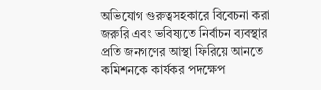অভিযোগ গুরুত্বসহকারে বিবেচনা করা জরুরি এবং ভবিষ্যতে নির্বাচন ব্যবস্থার প্রতি জনগণের আস্থা ফিরিয়ে আনতে কমিশনকে কার্যকর পদক্ষেপ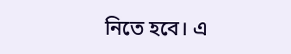নিতে হবে। এ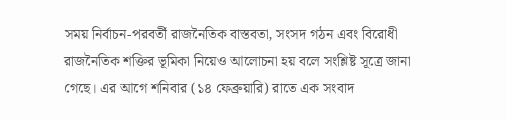সময় নির্বাচন-পরবর্তী রাজনৈতিক বাস্তবতা, সংসদ গঠন এবং বিরোধী রাজনৈতিক শক্তির ভূমিকা নিয়েও আলোচনা হয় বলে সংশ্লিষ্ট সূত্রে জানা গেছে। এর আগে শনিবার (১৪ ফেব্রুয়ারি) রাতে এক সংবাদ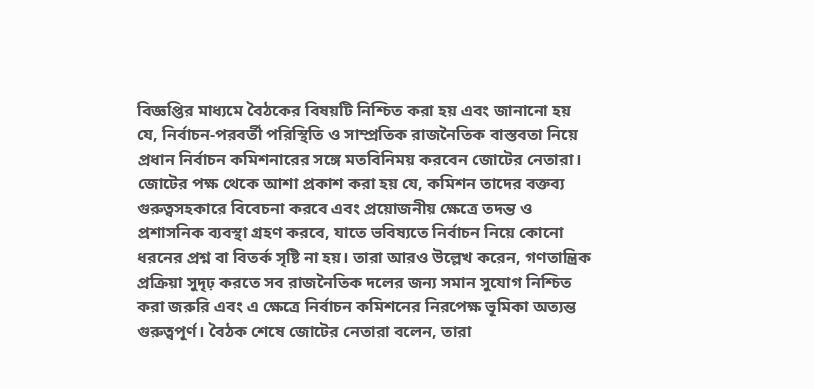বিজ্ঞপ্তির মাধ্যমে বৈঠকের বিষয়টি নিশ্চিত করা হয় এবং জানানো হয় যে, নির্বাচন-পরবর্তী পরিস্থিতি ও সাম্প্রতিক রাজনৈতিক বাস্তবতা নিয়ে প্রধান নির্বাচন কমিশনারের সঙ্গে মতবিনিময় করবেন জোটের নেতারা। জোটের পক্ষ থেকে আশা প্রকাশ করা হয় যে, কমিশন তাদের বক্তব্য গুরুত্বসহকারে বিবেচনা করবে এবং প্রয়োজনীয় ক্ষেত্রে তদন্ত ও প্রশাসনিক ব্যবস্থা গ্রহণ করবে, যাতে ভবিষ্যতে নির্বাচন নিয়ে কোনো ধরনের প্রশ্ন বা বিতর্ক সৃষ্টি না হয়। তারা আরও উল্লেখ করেন, গণতান্ত্রিক প্রক্রিয়া সুদৃঢ় করতে সব রাজনৈতিক দলের জন্য সমান সুযোগ নিশ্চিত করা জরুরি এবং এ ক্ষেত্রে নির্বাচন কমিশনের নিরপেক্ষ ভূমিকা অত্যন্ত গুরুত্বপূর্ণ। বৈঠক শেষে জোটের নেতারা বলেন, তারা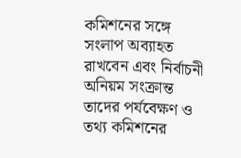কমিশনের সঙ্গে সংলাপ অব্যাহত রাখবেন এবং নির্বাচনী অনিয়ম সংক্রান্ত তাদের পর্যবেক্ষণ ও তথ্য কমিশনের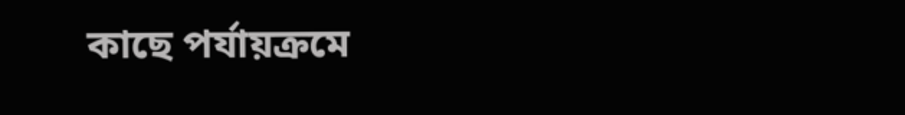কাছে পর্যায়ক্রমে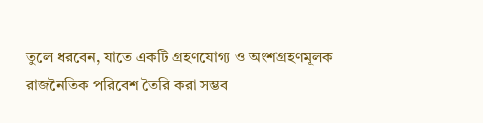তুলে ধরবেন, যাতে একটি গ্রহণযোগ্য ও অংশগ্রহণমূলক রাজনৈতিক পরিবেশ তৈরি করা সম্ভব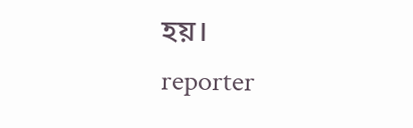হয়।
reporter